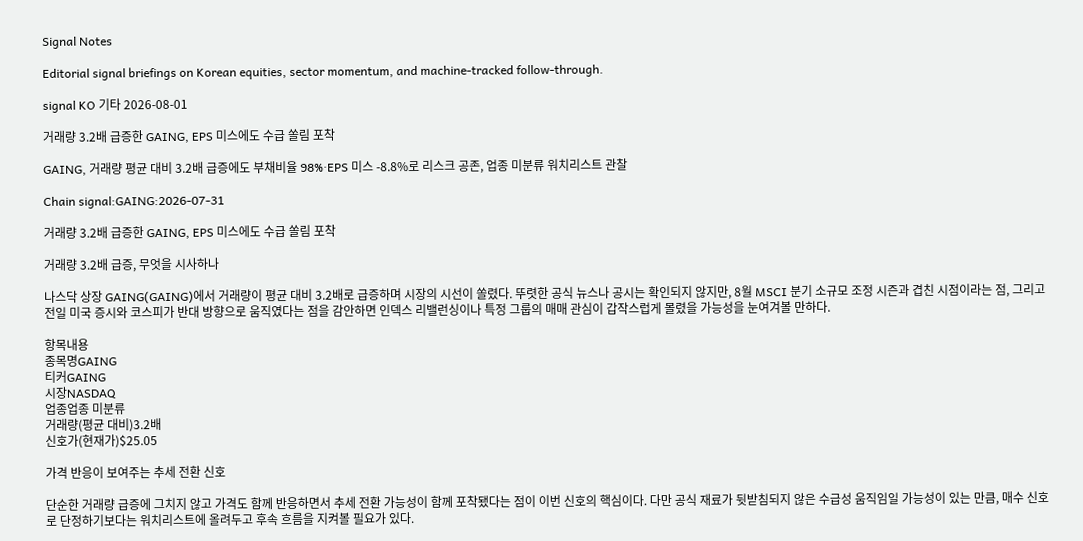Signal Notes

Editorial signal briefings on Korean equities, sector momentum, and machine-tracked follow-through.

signal KO 기타 2026-08-01

거래량 3.2배 급증한 GAING, EPS 미스에도 수급 쏠림 포착

GAING, 거래량 평균 대비 3.2배 급증에도 부채비율 98%·EPS 미스 -8.8%로 리스크 공존, 업종 미분류 워치리스트 관찰

Chain signal:GAING:2026-07-31

거래량 3.2배 급증한 GAING, EPS 미스에도 수급 쏠림 포착

거래량 3.2배 급증, 무엇을 시사하나

나스닥 상장 GAING(GAING)에서 거래량이 평균 대비 3.2배로 급증하며 시장의 시선이 쏠렸다. 뚜렷한 공식 뉴스나 공시는 확인되지 않지만, 8월 MSCI 분기 소규모 조정 시즌과 겹친 시점이라는 점, 그리고 전일 미국 증시와 코스피가 반대 방향으로 움직였다는 점을 감안하면 인덱스 리밸런싱이나 특정 그룹의 매매 관심이 갑작스럽게 몰렸을 가능성을 눈여겨볼 만하다.

항목내용
종목명GAING
티커GAING
시장NASDAQ
업종업종 미분류
거래량(평균 대비)3.2배
신호가(현재가)$25.05

가격 반응이 보여주는 추세 전환 신호

단순한 거래량 급증에 그치지 않고 가격도 함께 반응하면서 추세 전환 가능성이 함께 포착됐다는 점이 이번 신호의 핵심이다. 다만 공식 재료가 뒷받침되지 않은 수급성 움직임일 가능성이 있는 만큼, 매수 신호로 단정하기보다는 워치리스트에 올려두고 후속 흐름을 지켜볼 필요가 있다.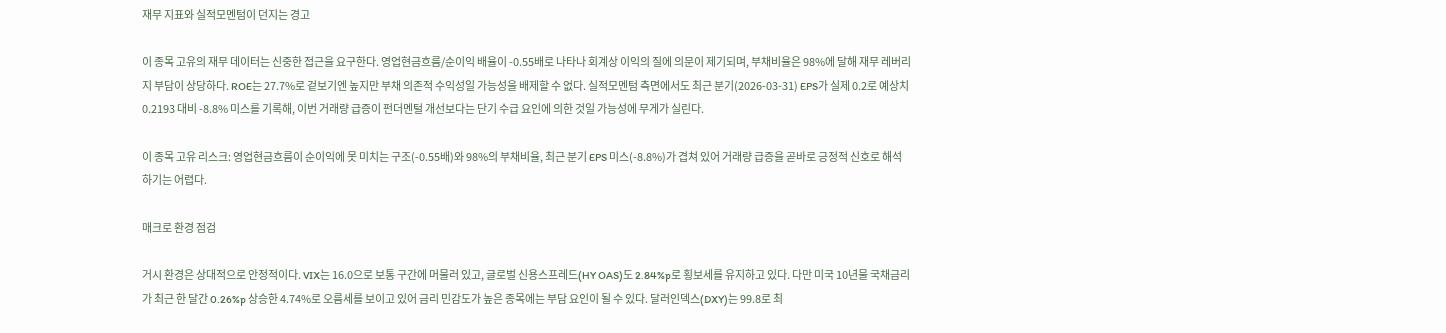재무 지표와 실적모멘텀이 던지는 경고

이 종목 고유의 재무 데이터는 신중한 접근을 요구한다. 영업현금흐름/순이익 배율이 -0.55배로 나타나 회계상 이익의 질에 의문이 제기되며, 부채비율은 98%에 달해 재무 레버리지 부담이 상당하다. ROE는 27.7%로 겉보기엔 높지만 부채 의존적 수익성일 가능성을 배제할 수 없다. 실적모멘텀 측면에서도 최근 분기(2026-03-31) EPS가 실제 0.2로 예상치 0.2193 대비 -8.8% 미스를 기록해, 이번 거래량 급증이 펀더멘털 개선보다는 단기 수급 요인에 의한 것일 가능성에 무게가 실린다.

이 종목 고유 리스크: 영업현금흐름이 순이익에 못 미치는 구조(-0.55배)와 98%의 부채비율, 최근 분기 EPS 미스(-8.8%)가 겹쳐 있어 거래량 급증을 곧바로 긍정적 신호로 해석하기는 어렵다.

매크로 환경 점검

거시 환경은 상대적으로 안정적이다. VIX는 16.0으로 보통 구간에 머물러 있고, 글로벌 신용스프레드(HY OAS)도 2.84%p로 횡보세를 유지하고 있다. 다만 미국 10년물 국채금리가 최근 한 달간 0.26%p 상승한 4.74%로 오름세를 보이고 있어 금리 민감도가 높은 종목에는 부담 요인이 될 수 있다. 달러인덱스(DXY)는 99.8로 최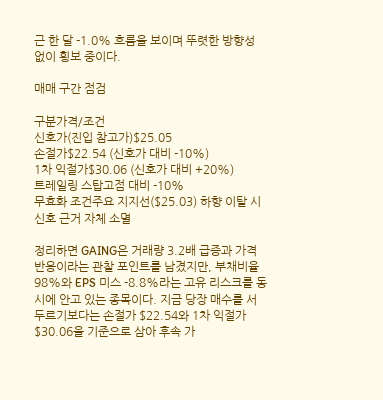근 한 달 -1.0% 흐름을 보이며 뚜렷한 방향성 없이 횡보 중이다.

매매 구간 점검

구분가격/조건
신호가(진입 참고가)$25.05
손절가$22.54 (신호가 대비 -10%)
1차 익절가$30.06 (신호가 대비 +20%)
트레일링 스탑고점 대비 -10%
무효화 조건주요 지지선($25.03) 하향 이탈 시 신호 근거 자체 소멸

정리하면 GAING은 거래량 3.2배 급증과 가격 반응이라는 관찰 포인트를 남겼지만, 부채비율 98%와 EPS 미스 -8.8%라는 고유 리스크를 동시에 안고 있는 종목이다. 지금 당장 매수를 서두르기보다는 손절가 $22.54와 1차 익절가 $30.06을 기준으로 삼아 후속 가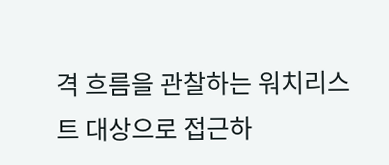격 흐름을 관찰하는 워치리스트 대상으로 접근하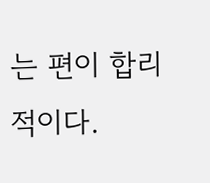는 편이 합리적이다.